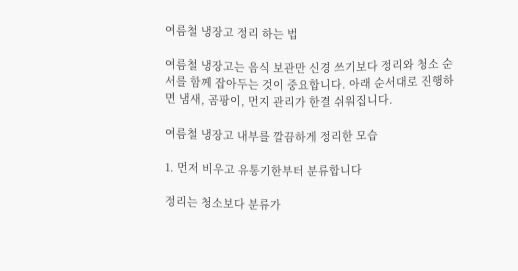여름철 냉장고 정리 하는 법

여름철 냉장고는 음식 보관만 신경 쓰기보다 정리와 청소 순서를 함께 잡아두는 것이 중요합니다. 아래 순서대로 진행하면 냄새, 곰팡이, 먼지 관리가 한결 쉬워집니다.

여름철 냉장고 내부를 깔끔하게 정리한 모습

1. 먼저 비우고 유통기한부터 분류합니다

정리는 청소보다 분류가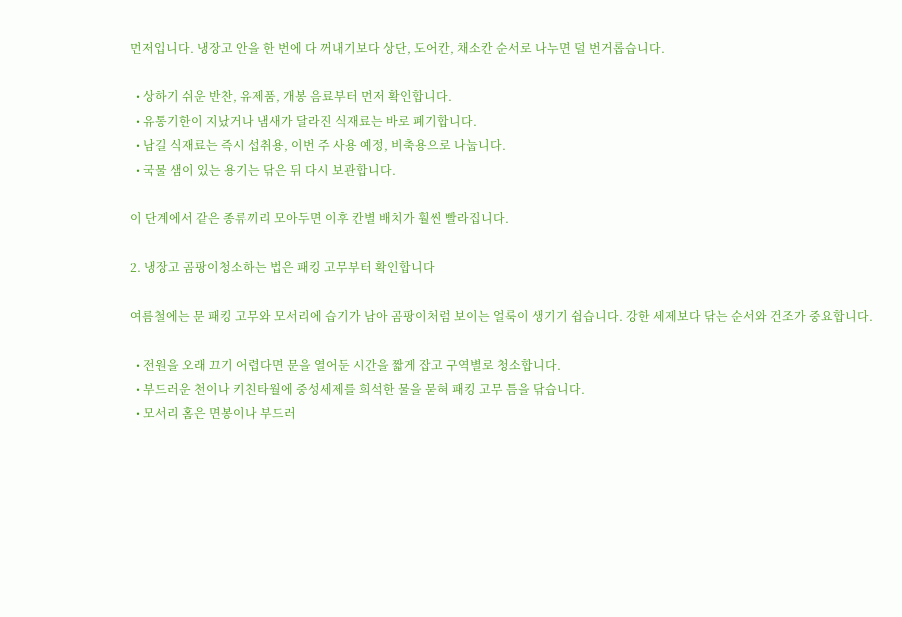먼저입니다. 냉장고 안을 한 번에 다 꺼내기보다 상단, 도어칸, 채소칸 순서로 나누면 덜 번거롭습니다.

  • 상하기 쉬운 반찬, 유제품, 개봉 음료부터 먼저 확인합니다.
  • 유통기한이 지났거나 냄새가 달라진 식재료는 바로 폐기합니다.
  • 남길 식재료는 즉시 섭취용, 이번 주 사용 예정, 비축용으로 나눕니다.
  • 국물 샘이 있는 용기는 닦은 뒤 다시 보관합니다.

이 단계에서 같은 종류끼리 모아두면 이후 칸별 배치가 훨씬 빨라집니다.

2. 냉장고 곰팡이청소하는 법은 패킹 고무부터 확인합니다

여름철에는 문 패킹 고무와 모서리에 습기가 남아 곰팡이처럼 보이는 얼룩이 생기기 쉽습니다. 강한 세제보다 닦는 순서와 건조가 중요합니다.

  • 전원을 오래 끄기 어렵다면 문을 열어둔 시간을 짧게 잡고 구역별로 청소합니다.
  • 부드러운 천이나 키친타월에 중성세제를 희석한 물을 묻혀 패킹 고무 틈을 닦습니다.
  • 모서리 홈은 면봉이나 부드러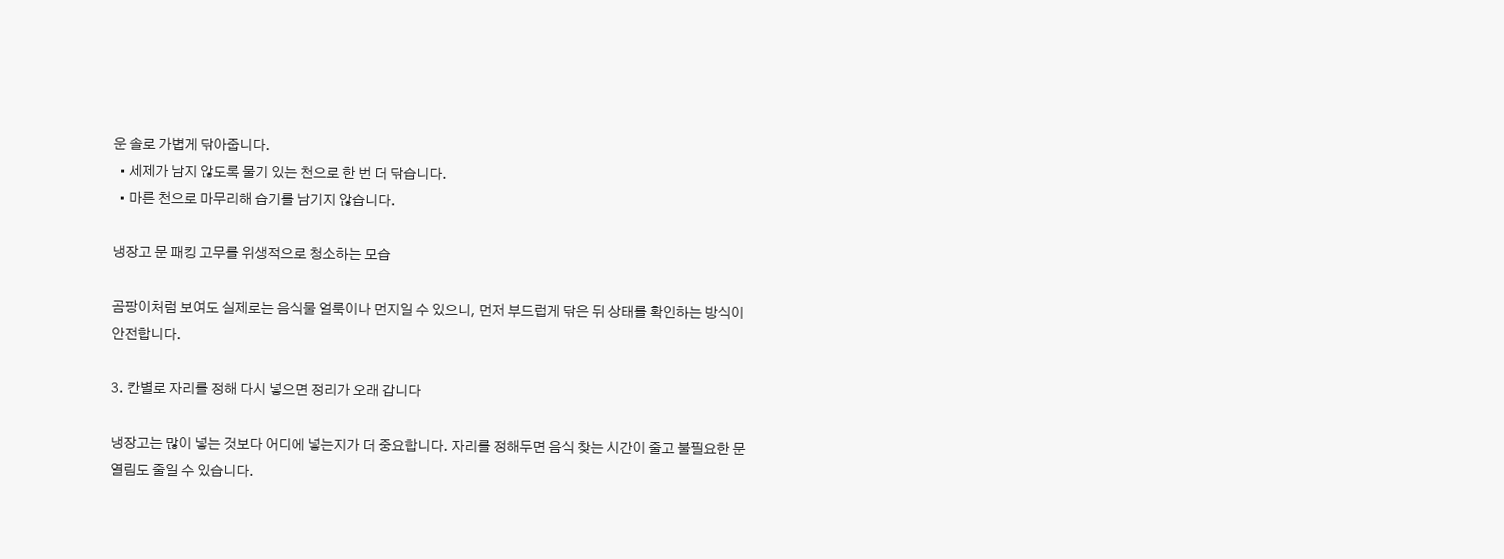운 솔로 가볍게 닦아줍니다.
  • 세제가 남지 않도록 물기 있는 천으로 한 번 더 닦습니다.
  • 마른 천으로 마무리해 습기를 남기지 않습니다.

냉장고 문 패킹 고무를 위생적으로 청소하는 모습

곰팡이처럼 보여도 실제로는 음식물 얼룩이나 먼지일 수 있으니, 먼저 부드럽게 닦은 뒤 상태를 확인하는 방식이 안전합니다.

3. 칸별로 자리를 정해 다시 넣으면 정리가 오래 갑니다

냉장고는 많이 넣는 것보다 어디에 넣는지가 더 중요합니다. 자리를 정해두면 음식 찾는 시간이 줄고 불필요한 문 열림도 줄일 수 있습니다.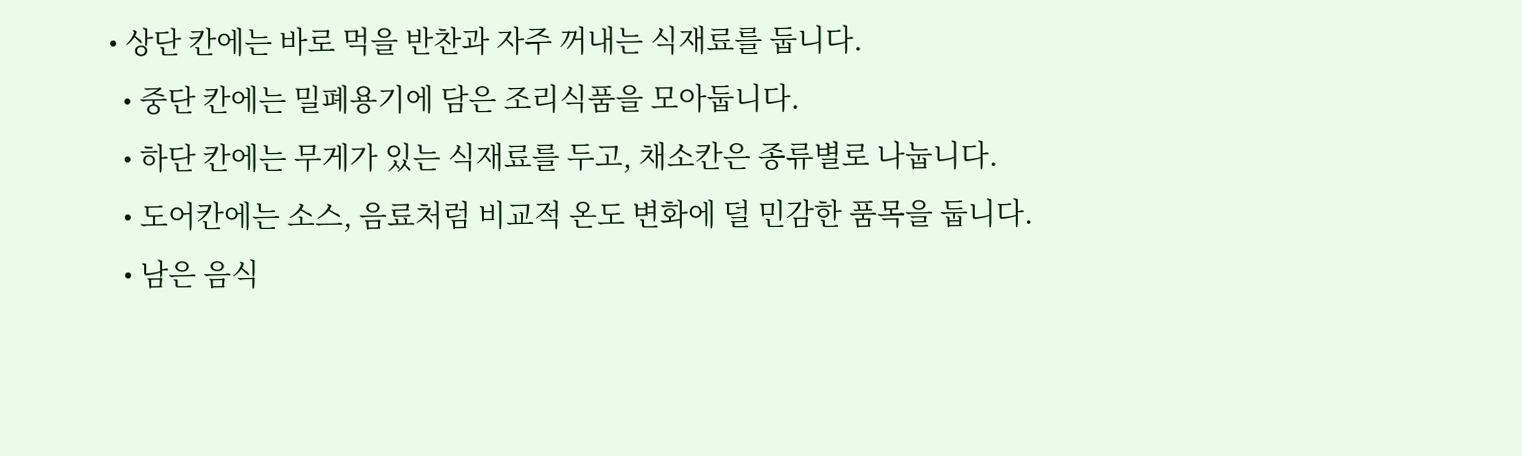• 상단 칸에는 바로 먹을 반찬과 자주 꺼내는 식재료를 둡니다.
  • 중단 칸에는 밀폐용기에 담은 조리식품을 모아둡니다.
  • 하단 칸에는 무게가 있는 식재료를 두고, 채소칸은 종류별로 나눕니다.
  • 도어칸에는 소스, 음료처럼 비교적 온도 변화에 덜 민감한 품목을 둡니다.
  • 남은 음식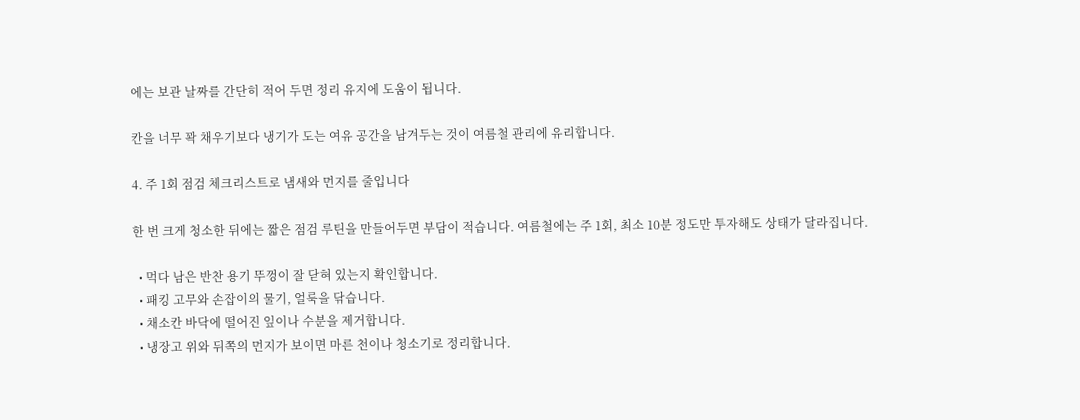에는 보관 날짜를 간단히 적어 두면 정리 유지에 도움이 됩니다.

칸을 너무 꽉 채우기보다 냉기가 도는 여유 공간을 남겨두는 것이 여름철 관리에 유리합니다.

4. 주 1회 점검 체크리스트로 냄새와 먼지를 줄입니다

한 번 크게 청소한 뒤에는 짧은 점검 루틴을 만들어두면 부담이 적습니다. 여름철에는 주 1회, 최소 10분 정도만 투자해도 상태가 달라집니다.

  • 먹다 남은 반찬 용기 뚜껑이 잘 닫혀 있는지 확인합니다.
  • 패킹 고무와 손잡이의 물기, 얼룩을 닦습니다.
  • 채소칸 바닥에 떨어진 잎이나 수분을 제거합니다.
  • 냉장고 위와 뒤쪽의 먼지가 보이면 마른 천이나 청소기로 정리합니다.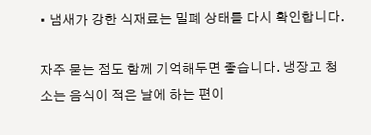• 냄새가 강한 식재료는 밀폐 상태를 다시 확인합니다.

자주 묻는 점도 함께 기억해두면 좋습니다. 냉장고 청소는 음식이 적은 날에 하는 편이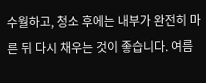수월하고, 청소 후에는 내부가 완전히 마른 뒤 다시 채우는 것이 좋습니다. 여름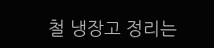철 냉장고 정리는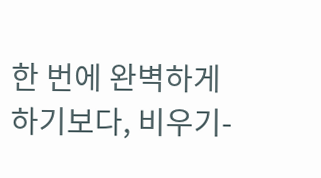한 번에 완벽하게 하기보다, 비우기-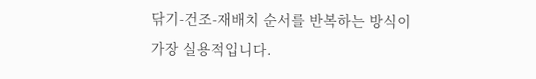닦기-건조-재배치 순서를 반복하는 방식이 가장 실용적입니다.